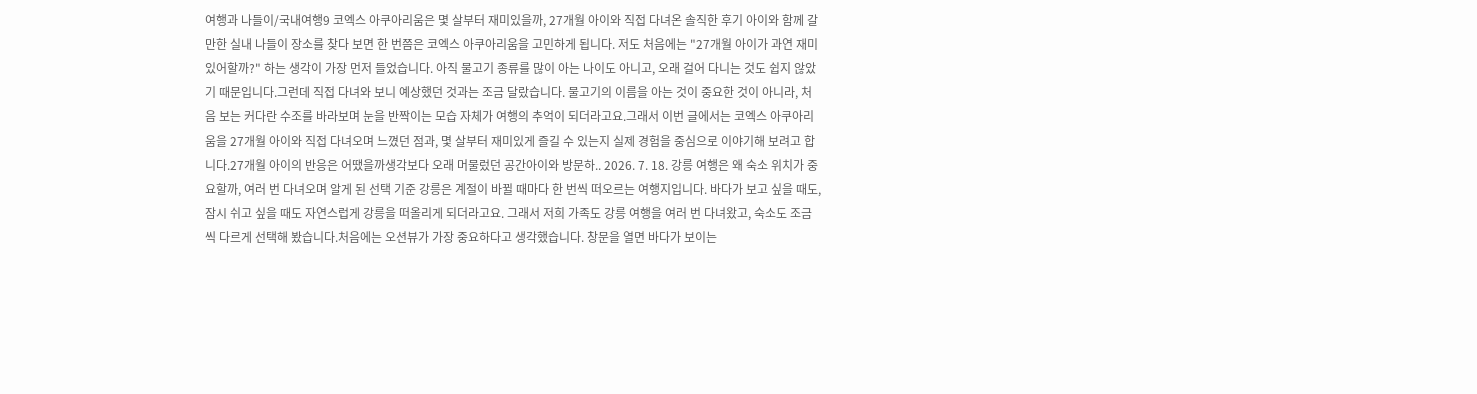여행과 나들이/국내여행9 코엑스 아쿠아리움은 몇 살부터 재미있을까, 27개월 아이와 직접 다녀온 솔직한 후기 아이와 함께 갈 만한 실내 나들이 장소를 찾다 보면 한 번쯤은 코엑스 아쿠아리움을 고민하게 됩니다. 저도 처음에는 "27개월 아이가 과연 재미있어할까?" 하는 생각이 가장 먼저 들었습니다. 아직 물고기 종류를 많이 아는 나이도 아니고, 오래 걸어 다니는 것도 쉽지 않았기 때문입니다.그런데 직접 다녀와 보니 예상했던 것과는 조금 달랐습니다. 물고기의 이름을 아는 것이 중요한 것이 아니라, 처음 보는 커다란 수조를 바라보며 눈을 반짝이는 모습 자체가 여행의 추억이 되더라고요.그래서 이번 글에서는 코엑스 아쿠아리움을 27개월 아이와 직접 다녀오며 느꼈던 점과, 몇 살부터 재미있게 즐길 수 있는지 실제 경험을 중심으로 이야기해 보려고 합니다.27개월 아이의 반응은 어땠을까생각보다 오래 머물렀던 공간아이와 방문하.. 2026. 7. 18. 강릉 여행은 왜 숙소 위치가 중요할까, 여러 번 다녀오며 알게 된 선택 기준 강릉은 계절이 바뀔 때마다 한 번씩 떠오르는 여행지입니다. 바다가 보고 싶을 때도, 잠시 쉬고 싶을 때도 자연스럽게 강릉을 떠올리게 되더라고요. 그래서 저희 가족도 강릉 여행을 여러 번 다녀왔고, 숙소도 조금씩 다르게 선택해 봤습니다.처음에는 오션뷰가 가장 중요하다고 생각했습니다. 창문을 열면 바다가 보이는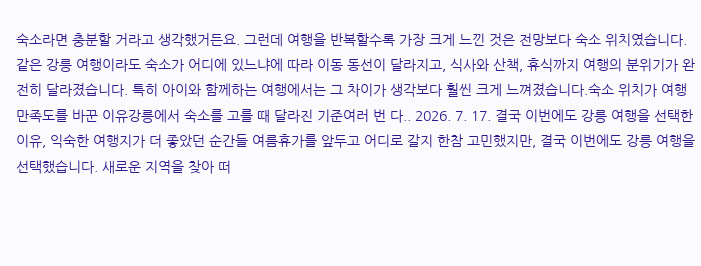숙소라면 충분할 거라고 생각했거든요. 그런데 여행을 반복할수록 가장 크게 느낀 것은 전망보다 숙소 위치였습니다.같은 강릉 여행이라도 숙소가 어디에 있느냐에 따라 이동 동선이 달라지고, 식사와 산책, 휴식까지 여행의 분위기가 완전히 달라졌습니다. 특히 아이와 함께하는 여행에서는 그 차이가 생각보다 훨씬 크게 느껴졌습니다.숙소 위치가 여행 만족도를 바꾼 이유강릉에서 숙소를 고를 때 달라진 기준여러 번 다.. 2026. 7. 17. 결국 이번에도 강릉 여행을 선택한 이유, 익숙한 여행지가 더 좋았던 순간들 여름휴가를 앞두고 어디로 갈지 한참 고민했지만, 결국 이번에도 강릉 여행을 선택했습니다. 새로운 지역을 찾아 떠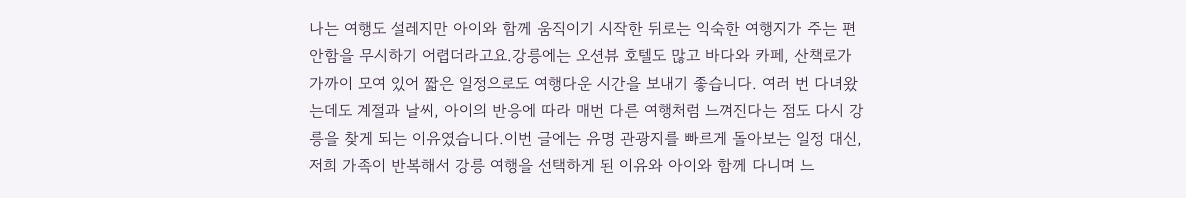나는 여행도 설레지만 아이와 함께 움직이기 시작한 뒤로는 익숙한 여행지가 주는 편안함을 무시하기 어렵더라고요.강릉에는 오션뷰 호텔도 많고 바다와 카페, 산책로가 가까이 모여 있어 짧은 일정으로도 여행다운 시간을 보내기 좋습니다. 여러 번 다녀왔는데도 계절과 날씨, 아이의 반응에 따라 매번 다른 여행처럼 느껴진다는 점도 다시 강릉을 찾게 되는 이유였습니다.이번 글에는 유명 관광지를 빠르게 돌아보는 일정 대신, 저희 가족이 반복해서 강릉 여행을 선택하게 된 이유와 아이와 함께 다니며 느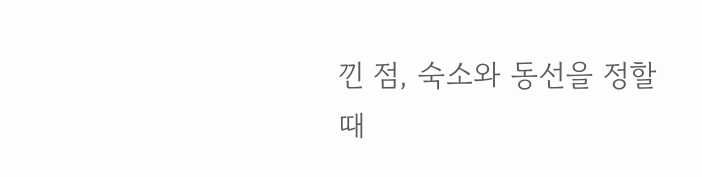낀 점, 숙소와 동선을 정할 때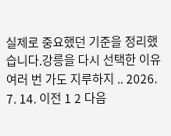실제로 중요했던 기준을 정리했습니다.강릉을 다시 선택한 이유여러 번 가도 지루하지 .. 2026. 7. 14. 이전 1 2 다음